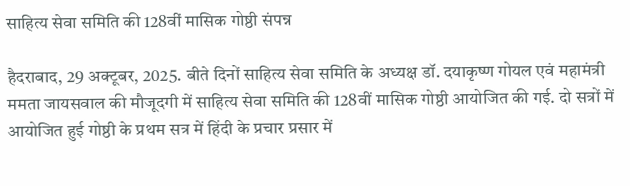साहित्य सेवा समिति की 128वीं मासिक गोष्ठी संपन्न

हैदराबाद, 29 अक्टूबर, 2025. बीते दिनों साहित्य सेवा समिति के अध्यक्ष डॉ. दयाकृष्ण गोयल एवं महामंत्री ममता जायसवाल की मौजूदगी में साहित्य सेवा समिति की 128वीं मासिक गोष्ठी आयोजित की गई. दो सत्रों में आयोजित हुई गोष्ठी के प्रथम सत्र में हिंदी के प्रचार प्रसार में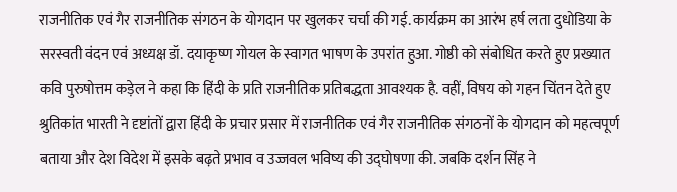राजनीतिक एवं गैर राजनीतिक संगठन के योगदान पर खुलकर चर्चा की गई. कार्यक्रम का आरंभ हर्ष लता दुधोडिया के सरस्वती वंदन एवं अध्यक्ष डॉ. दयाकृष्ण गोयल के स्वागत भाषण के उपरांत हुआ. गोष्ठी को संबोधित करते हुए प्रख्यात कवि पुरुषोत्तम कड़ेल ने कहा कि हिंदी के प्रति राजनीतिक प्रतिबद्धता आवश्यक है. वहीं, विषय को गहन चिंतन देते हुए श्रुतिकांत भारती ने दृष्टांतों द्वारा हिंदी के प्रचार प्रसार में राजनीतिक एवं गैर राजनीतिक संगठनों के योगदान को महत्वपूर्ण बताया और देश विदेश में इसके बढ़ते प्रभाव व उज्जवल भविष्य की उद्घोषणा की. जबकि दर्शन सिंह ने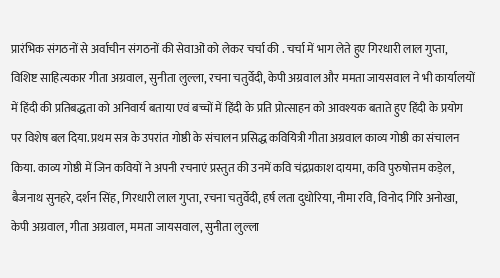प्रारंभिक संगठनों से अर्वाचीन संगठनों की सेवाओं को लेकर चर्चा की . चर्चा में भाग लेते हुए गिरधारी लाल गुप्ता, विशिष्ट साहित्यकार गीता अग्रवाल, सुनीता लुल्ला, रचना चतुर्वेदी, केपी अग्रवाल और ममता जायसवाल ने भी कार्यालयों में हिंदी की प्रतिबद्धता को अनिवार्य बताया एवं बच्चों में हिंदी के प्रति प्रोत्साहन को आवश्यक बताते हुए हिंदी के प्रयोग पर विशेष बल दिया. प्रथम सत्र के उपरांत गोष्ठी के संचालन प्रसिद्ध कवियित्री गीता अग्रवाल काव्य गोष्ठी का संचालन किया. काव्य गोष्ठी में जिन कवियों ने अपनी रचनाएं प्रस्तुत की उनमें कवि चंद्रप्रकाश दायमा, कवि पुरुषोत्तम कड़ेल, बैजनाथ सुनहरे, दर्शन सिंह, गिरधारी लाल गुप्ता, रचना चतुर्वेदी, हर्ष लता दुधोरिया, नीमा रवि, विनोद गिरि अनोखा, केपी अग्रवाल, गीता अग्रवाल, ममता जायसवाल, सुनीता लुल्ला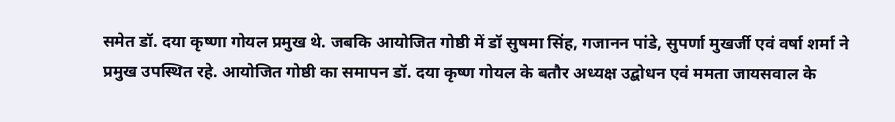समेत डॉ. दया कृष्णा गोयल प्रमुख थे. जबकि आयोजित गोष्ठी में डॉ सुषमा सिंह, गजानन पांडे, सुपर्णा मुखर्जी एवं वर्षा शर्मा ने प्रमुख उपस्थित रहे. आयोजित गोष्ठी का समापन डॉ. दया कृष्ण गोयल के बतौर अध्यक्ष उद्बोधन एवं ममता जायसवाल के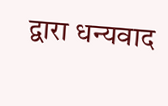द्वारा धन्यवाद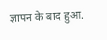ज्ञापन के बाद हुआ.